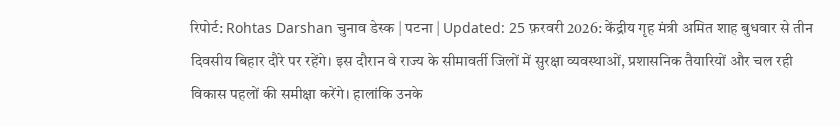रिपोर्ट: Rohtas Darshan चुनाव डेस्क | पटना | Updated: 25 फ़रवरी 2026: केंद्रीय गृह मंत्री अमित शाह बुधवार से तीन दिवसीय बिहार दौरे पर रहेंगे। इस दौरान वे राज्य के सीमावर्ती जिलों में सुरक्षा व्यवस्थाओं, प्रशासनिक तैयारियों और चल रही विकास पहलों की समीक्षा करेंगे। हालांकि उनके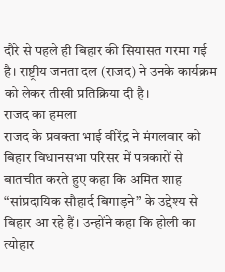दौरे से पहले ही बिहार की सियासत गरमा गई है। राष्ट्रीय जनता दल (राजद) ने उनके कार्यक्रम को लेकर तीखी प्रतिक्रिया दी है।
राजद का हमला
राजद के प्रवक्ता भाई वीरेंद्र ने मंगलवार को बिहार विधानसभा परिसर में पत्रकारों से बातचीत करते हुए कहा कि अमित शाह “सांप्रदायिक सौहार्द बिगाड़ने” के उद्देश्य से बिहार आ रहे हैं। उन्होंने कहा कि होली का त्योहार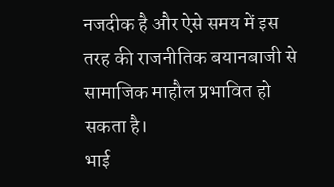नजदीक है और ऐसे समय में इस तरह की राजनीतिक बयानबाजी से सामाजिक माहौल प्रभावित हो सकता है।
भाई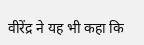वीरेंद्र ने यह भी कहा कि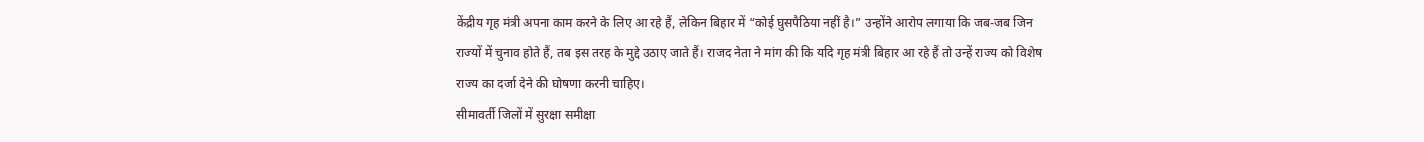केंद्रीय गृह मंत्री अपना काम करने के लिए आ रहे हैं, लेकिन बिहार में “कोई घुसपैठिया नहीं है।” उन्होंने आरोप लगाया कि जब-जब जिन राज्यों में चुनाव होते हैं, तब इस तरह के मुद्दे उठाए जाते हैं। राजद नेता ने मांग की कि यदि गृह मंत्री बिहार आ रहे हैं तो उन्हें राज्य को विशेष राज्य का दर्जा देने की घोषणा करनी चाहिए।
सीमावर्ती जिलों में सुरक्षा समीक्षा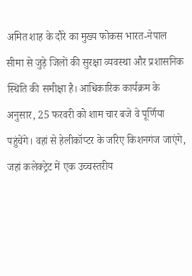अमित शाह के दौरे का मुख्य फोकस भारत-नेपाल सीमा से जुड़े जिलों की सुरक्षा व्यवस्था और प्रशासनिक स्थिति की समीक्षा है। आधिकारिक कार्यक्रम के अनुसार, 25 फरवरी को शाम चार बजे वे पूर्णिया पहुंचेंगे। वहां से हेलीकॉप्टर के जरिए किशनगंज जाएंगे, जहां कलेक्ट्रेट में एक उच्चस्तरीय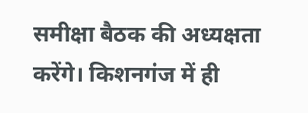समीक्षा बैठक की अध्यक्षता करेंगे। किशनगंज में ही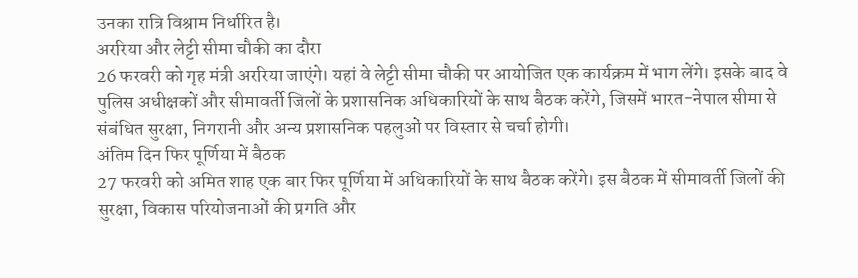उनका रात्रि विश्राम निर्धारित है।
अररिया और लेट्टी सीमा चौकी का दौरा
26 फरवरी को गृह मंत्री अररिया जाएंगे। यहां वे लेट्टी सीमा चौकी पर आयोजित एक कार्यक्रम में भाग लेंगे। इसके बाद वे पुलिस अधीक्षकों और सीमावर्ती जिलों के प्रशासनिक अधिकारियों के साथ बैठक करेंगे, जिसमें भारत-नेपाल सीमा से संबंधित सुरक्षा, निगरानी और अन्य प्रशासनिक पहलुओं पर विस्तार से चर्चा होगी।
अंतिम दिन फिर पूर्णिया में बैठक
27 फरवरी को अमित शाह एक बार फिर पूर्णिया में अधिकारियों के साथ बैठक करेंगे। इस बैठक में सीमावर्ती जिलों की सुरक्षा, विकास परियोजनाओं की प्रगति और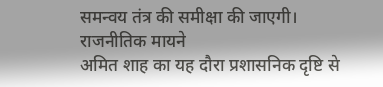समन्वय तंत्र की समीक्षा की जाएगी।
राजनीतिक मायने
अमित शाह का यह दौरा प्रशासनिक दृष्टि से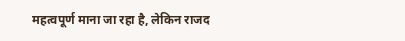महत्वपूर्ण माना जा रहा है, लेकिन राजद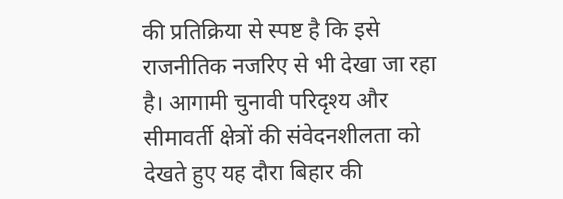की प्रतिक्रिया से स्पष्ट है कि इसे राजनीतिक नजरिए से भी देखा जा रहा है। आगामी चुनावी परिदृश्य और सीमावर्ती क्षेत्रों की संवेदनशीलता को देखते हुए यह दौरा बिहार की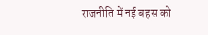राजनीति में नई बहस को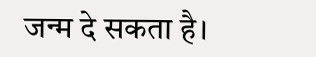जन्म दे सकता है।